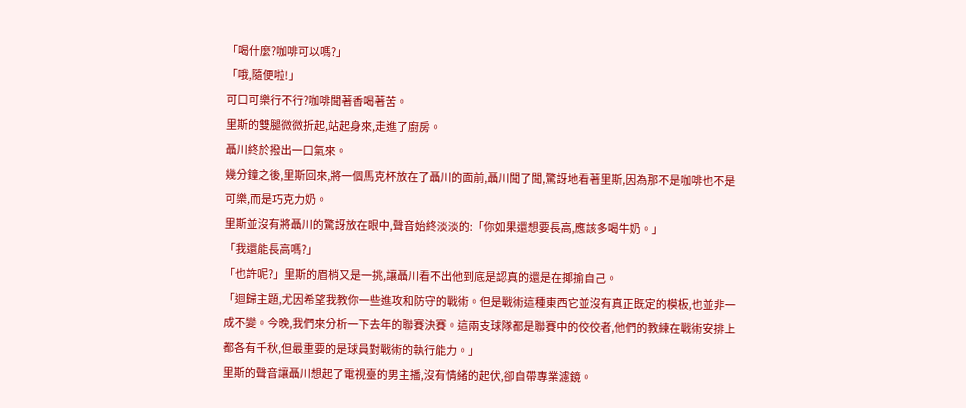「喝什麼?咖啡可以嗎?」
「哦,隨便啦!」
可口可樂行不行?咖啡聞著香喝著苦。
里斯的雙腿微微折起,站起身來,走進了廚房。
聶川終於撥出一口氣來。
幾分鐘之後,里斯回來,將一個馬克杯放在了聶川的面前,聶川聞了聞,驚訝地看著里斯,因為那不是咖啡也不是可樂,而是巧克力奶。
里斯並沒有將聶川的驚訝放在眼中,聲音始終淡淡的:「你如果還想要長高,應該多喝牛奶。」
「我還能長高嗎?」
「也許呢?」里斯的眉梢又是一挑,讓聶川看不出他到底是認真的還是在揶揄自己。
「迴歸主題,尤因希望我教你一些進攻和防守的戰術。但是戰術這種東西它並沒有真正既定的模板,也並非一成不變。今晚,我們來分析一下去年的聯賽決賽。這兩支球隊都是聯賽中的佼佼者,他們的教練在戰術安排上都各有千秋,但最重要的是球員對戰術的執行能力。」
里斯的聲音讓聶川想起了電視臺的男主播,沒有情緒的起伏,卻自帶專業濾鏡。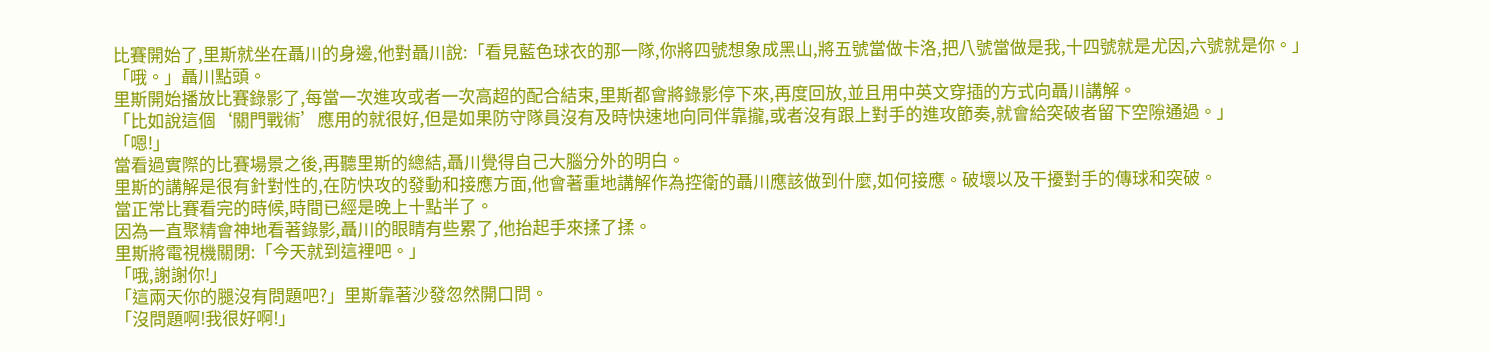比賽開始了,里斯就坐在聶川的身邊,他對聶川說:「看見藍色球衣的那一隊,你將四號想象成黑山,將五號當做卡洛,把八號當做是我,十四號就是尤因,六號就是你。」
「哦。」聶川點頭。
里斯開始播放比賽錄影了,每當一次進攻或者一次高超的配合結束,里斯都會將錄影停下來,再度回放,並且用中英文穿插的方式向聶川講解。
「比如說這個‘關門戰術’應用的就很好,但是如果防守隊員沒有及時快速地向同伴靠攏,或者沒有跟上對手的進攻節奏,就會給突破者留下空隙通過。」
「嗯!」
當看過實際的比賽場景之後,再聽里斯的總結,聶川覺得自己大腦分外的明白。
里斯的講解是很有針對性的,在防快攻的發動和接應方面,他會著重地講解作為控衛的聶川應該做到什麼,如何接應。破壞以及干擾對手的傳球和突破。
當正常比賽看完的時候,時間已經是晚上十點半了。
因為一直聚精會神地看著錄影,聶川的眼睛有些累了,他抬起手來揉了揉。
里斯將電視機關閉:「今天就到這裡吧。」
「哦,謝謝你!」
「這兩天你的腿沒有問題吧?」里斯靠著沙發忽然開口問。
「沒問題啊!我很好啊!」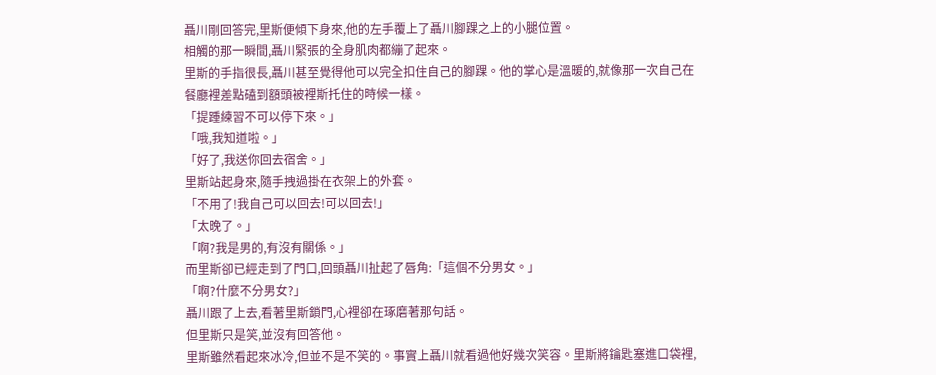聶川剛回答完,里斯便傾下身來,他的左手覆上了聶川腳踝之上的小腿位置。
相觸的那一瞬間,聶川緊張的全身肌肉都繃了起來。
里斯的手指很長,聶川甚至覺得他可以完全扣住自己的腳踝。他的掌心是溫暖的,就像那一次自己在餐廳裡差點磕到額頭被裡斯托住的時候一樣。
「提踵練習不可以停下來。」
「哦,我知道啦。」
「好了,我送你回去宿舍。」
里斯站起身來,隨手拽過掛在衣架上的外套。
「不用了!我自己可以回去!可以回去!」
「太晚了。」
「啊?我是男的,有沒有關係。」
而里斯卻已經走到了門口,回頭聶川扯起了唇角:「這個不分男女。」
「啊?什麼不分男女?」
聶川跟了上去,看著里斯鎖門,心裡卻在琢磨著那句話。
但里斯只是笑,並沒有回答他。
里斯雖然看起來冰冷,但並不是不笑的。事實上聶川就看過他好幾次笑容。里斯將鑰匙塞進口袋裡,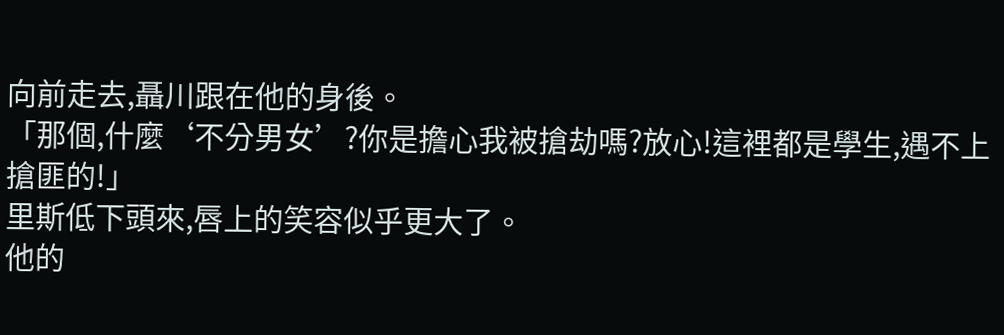向前走去,聶川跟在他的身後。
「那個,什麼‘不分男女’?你是擔心我被搶劫嗎?放心!這裡都是學生,遇不上搶匪的!」
里斯低下頭來,唇上的笑容似乎更大了。
他的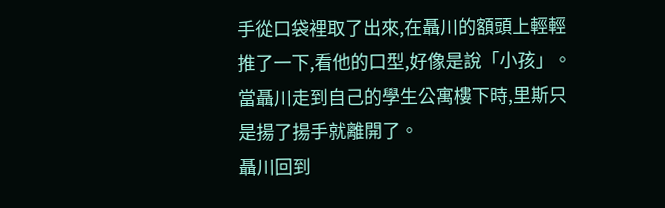手從口袋裡取了出來,在聶川的額頭上輕輕推了一下,看他的口型,好像是說「小孩」。
當聶川走到自己的學生公寓樓下時,里斯只是揚了揚手就離開了。
聶川回到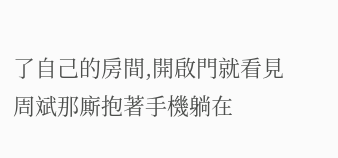了自己的房間,開啟門就看見周斌那廝抱著手機躺在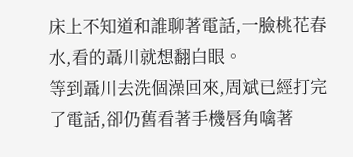床上不知道和誰聊著電話,一臉桃花春水,看的聶川就想翻白眼。
等到聶川去洗個澡回來,周斌已經打完了電話,卻仍舊看著手機唇角噙著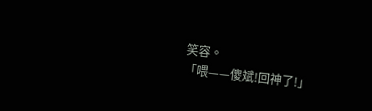笑容。
「喂——傻斌!回神了!」